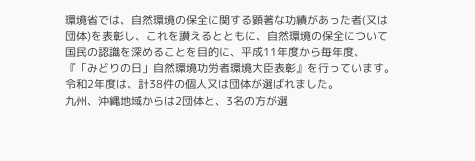環境省では、自然環境の保全に関する顕著な功績があった者(又は団体)を表彰し、これを讃えるとともに、自然環境の保全について国民の認識を深めることを目的に、平成11年度から毎年度、『「みどりの日」自然環境功労者環境大臣表彰』を行っています。
令和2年度は、計38件の個人又は団体が選ばれました。
九州、沖縄地域からは2団体と、3名の方が選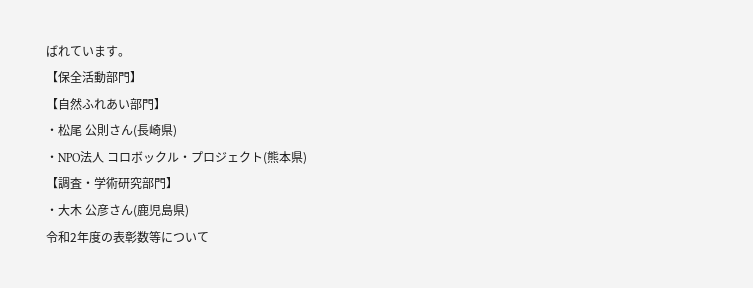ばれています。
【保全活動部門】
【自然ふれあい部門】
・松尾 公則さん(長崎県)
・NPO法人 コロボックル・プロジェクト(熊本県)
【調査・学術研究部門】
・大木 公彦さん(鹿児島県)
令和2年度の表彰数等について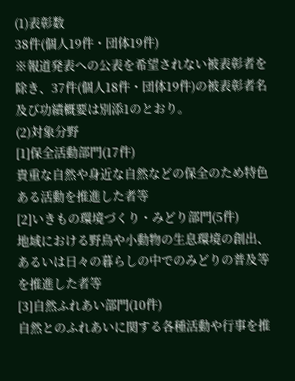(1)表彰数
38件(個人19件・団体19件)
※報道発表への公表を希望されない被表彰者を除き、37件(個人18件・団体19件)の被表彰者名及び功績概要は別添1のとおり。
(2)対象分野
[1]保全活動部門(17件)
貴重な自然や身近な自然などの保全のため特色ある活動を推進した者等
[2]いきもの環境づくり・みどり部門(5件)
地域における野鳥や小動物の生息環境の創出、あるいは日々の暮らしの中でのみどりの普及等を推進した者等
[3]自然ふれあい部門(10件)
自然とのふれあいに関する各種活動や行事を推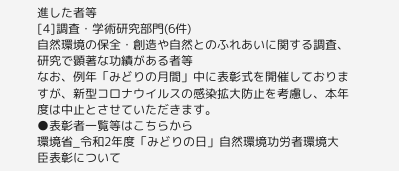進した者等
[4]調査・学術研究部門(6件)
自然環境の保全・創造や自然とのふれあいに関する調査、研究で顕著な功績がある者等
なお、例年「みどりの月間」中に表彰式を開催しておりますが、新型コロナウイルスの感染拡大防止を考慮し、本年度は中止とさせていただきます。
●表彰者一覧等はこちらから
環境省_令和2年度「みどりの日」自然環境功労者環境大臣表彰について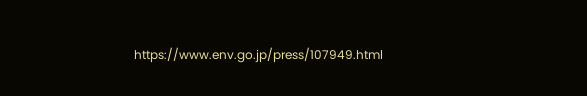https://www.env.go.jp/press/107949.html